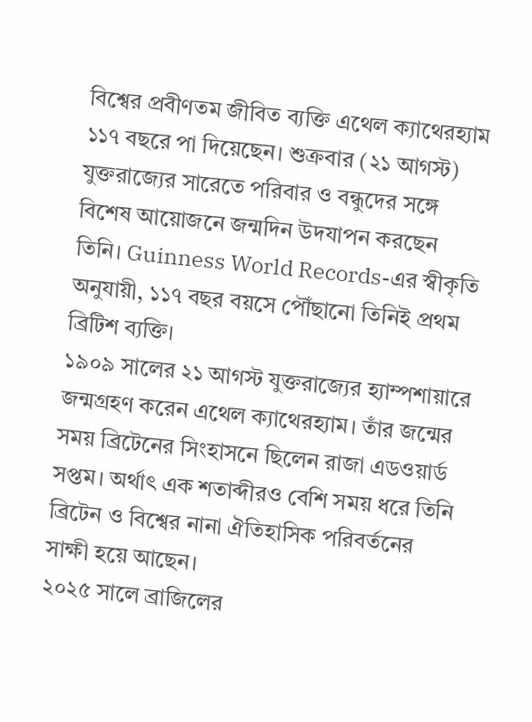বিশ্বের প্রবীণতম জীবিত ব্যক্তি এথেল ক্যাথেরহ্যাম ১১৭ বছরে পা দিয়েছেন। শুক্রবার (২১ আগস্ট) যুক্তরাজ্যের সারেতে পরিবার ও বন্ধুদের সঙ্গে বিশেষ আয়োজনে জন্মদিন উদযাপন করছেন তিনি। Guinness World Records-এর স্বীকৃতি অনুযায়ী, ১১৭ বছর বয়সে পৌঁছানো তিনিই প্রথম ব্রিটিশ ব্যক্তি।
১৯০৯ সালের ২১ আগস্ট যুক্তরাজ্যের হ্যাম্পশায়ারে জন্মগ্রহণ করেন এথেল ক্যাথেরহ্যাম। তাঁর জন্মের সময় ব্রিটেনের সিংহাসনে ছিলেন রাজা এডওয়ার্ড সপ্তম। অর্থাৎ এক শতাব্দীরও বেশি সময় ধরে তিনি ব্রিটেন ও বিশ্বের নানা ঐতিহাসিক পরিবর্তনের সাক্ষী হয়ে আছেন।
২০২৫ সালে ব্রাজিলের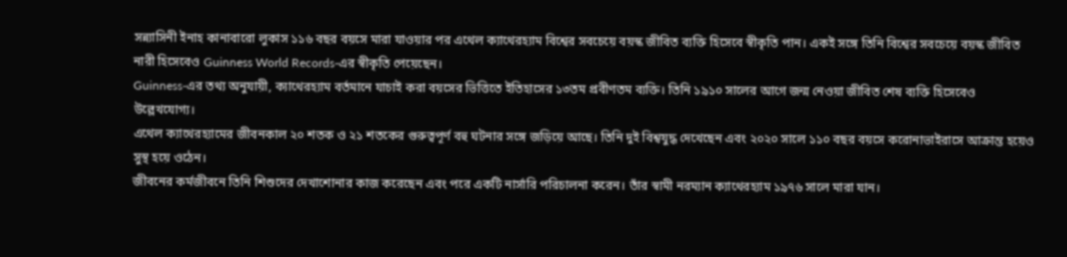সন্ন্যাসিনী ইনাহ কানাবারো লুকাস ১১৬ বছর বয়সে মারা যাওয়ার পর এথেল ক্যাথেরহ্যাম বিশ্বের সবচেয়ে বয়স্ক জীবিত ব্যক্তি হিসেবে স্বীকৃতি পান। একই সঙ্গে তিনি বিশ্বের সবচেয়ে বয়স্ক জীবিত নারী হিসেবেও Guinness World Records-এর স্বীকৃতি পেয়েছেন।
Guinness-এর তথ্য অনুযায়ী, ক্যাথেরহ্যাম বর্তমানে যাচাই করা বয়সের ভিত্তিতে ইতিহাসের ১৩তম প্রবীণতম ব্যক্তি। তিনি ১৯১০ সালের আগে জন্ম নেওয়া জীবিত শেষ ব্যক্তি হিসেবেও উল্লেখযোগ্য।
এথেল ক্যাথেরহ্যামের জীবনকাল ২০ শতক ও ২১ শতকের গুরুত্বপূর্ণ বহু ঘটনার সঙ্গে জড়িয়ে আছে। তিনি দুই বিশ্বযুদ্ধ দেখেছেন এবং ২০২০ সালে ১১০ বছর বয়সে করোনাভাইরাসে আক্রান্ত হয়েও সুস্থ হয়ে ওঠেন।
জীবনের কর্মজীবনে তিনি শিশুদের দেখাশোনার কাজ করেছেন এবং পরে একটি নার্সারি পরিচালনা করেন। তাঁর স্বামী নরম্যান ক্যাথেরহ্যাম ১৯৭৬ সালে মারা যান।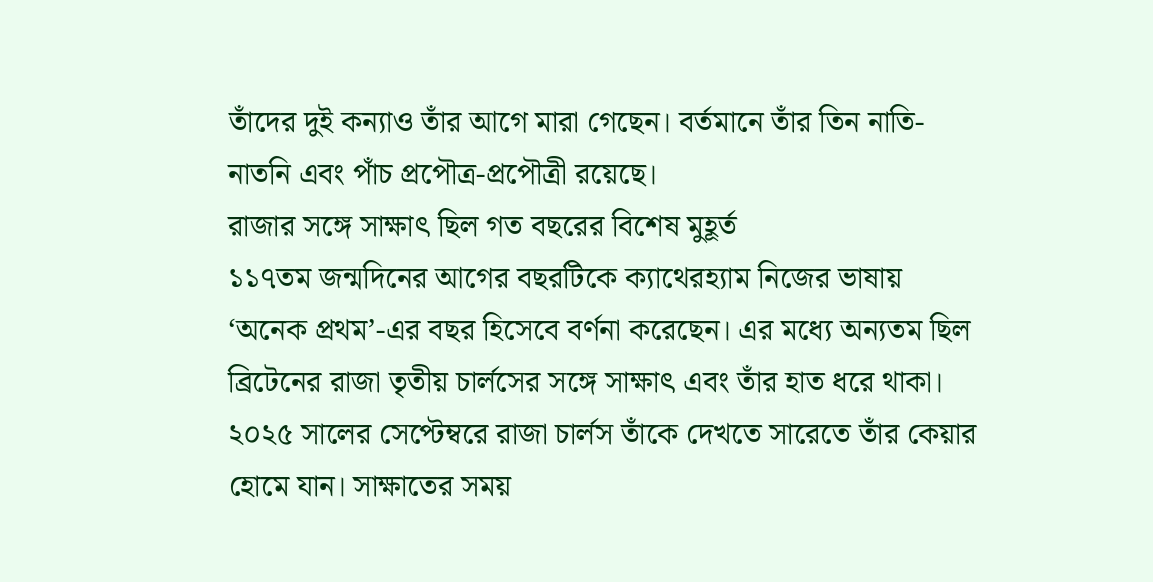তাঁদের দুই কন্যাও তাঁর আগে মারা গেছেন। বর্তমানে তাঁর তিন নাতি-নাতনি এবং পাঁচ প্রপৌত্র-প্রপৌত্রী রয়েছে।
রাজার সঙ্গে সাক্ষাৎ ছিল গত বছরের বিশেষ মুহূর্ত
১১৭তম জন্মদিনের আগের বছরটিকে ক্যাথেরহ্যাম নিজের ভাষায় ‘অনেক প্রথম’-এর বছর হিসেবে বর্ণনা করেছেন। এর মধ্যে অন্যতম ছিল ব্রিটেনের রাজা তৃতীয় চার্লসের সঙ্গে সাক্ষাৎ এবং তাঁর হাত ধরে থাকা।
২০২৫ সালের সেপ্টেম্বরে রাজা চার্লস তাঁকে দেখতে সারেতে তাঁর কেয়ার হোমে যান। সাক্ষাতের সময়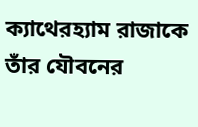ক্যাথেরহ্যাম রাজাকে তাঁর যৌবনের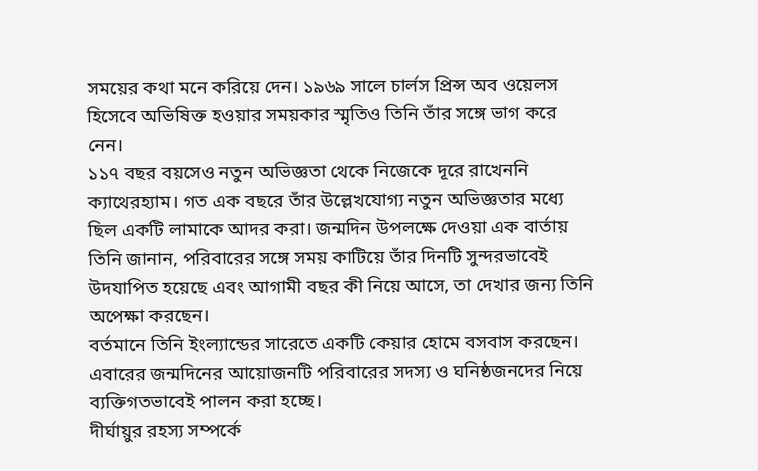সময়ের কথা মনে করিয়ে দেন। ১৯৬৯ সালে চার্লস প্রিন্স অব ওয়েলস হিসেবে অভিষিক্ত হওয়ার সময়কার স্মৃতিও তিনি তাঁর সঙ্গে ভাগ করে নেন।
১১৭ বছর বয়সেও নতুন অভিজ্ঞতা থেকে নিজেকে দূরে রাখেননি ক্যাথেরহ্যাম। গত এক বছরে তাঁর উল্লেখযোগ্য নতুন অভিজ্ঞতার মধ্যে ছিল একটি লামাকে আদর করা। জন্মদিন উপলক্ষে দেওয়া এক বার্তায় তিনি জানান, পরিবারের সঙ্গে সময় কাটিয়ে তাঁর দিনটি সুন্দরভাবেই উদযাপিত হয়েছে এবং আগামী বছর কী নিয়ে আসে, তা দেখার জন্য তিনি অপেক্ষা করছেন।
বর্তমানে তিনি ইংল্যান্ডের সারেতে একটি কেয়ার হোমে বসবাস করছেন। এবারের জন্মদিনের আয়োজনটি পরিবারের সদস্য ও ঘনিষ্ঠজনদের নিয়ে ব্যক্তিগতভাবেই পালন করা হচ্ছে।
দীর্ঘায়ুর রহস্য সম্পর্কে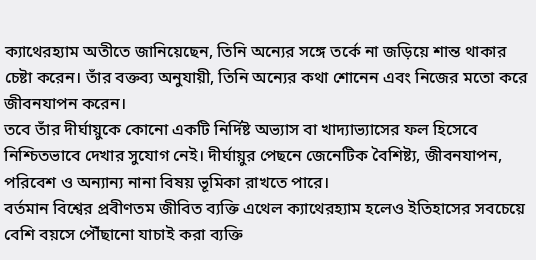ক্যাথেরহ্যাম অতীতে জানিয়েছেন, তিনি অন্যের সঙ্গে তর্কে না জড়িয়ে শান্ত থাকার চেষ্টা করেন। তাঁর বক্তব্য অনুযায়ী, তিনি অন্যের কথা শোনেন এবং নিজের মতো করে জীবনযাপন করেন।
তবে তাঁর দীর্ঘায়ুকে কোনো একটি নির্দিষ্ট অভ্যাস বা খাদ্যাভ্যাসের ফল হিসেবে নিশ্চিতভাবে দেখার সুযোগ নেই। দীর্ঘায়ুর পেছনে জেনেটিক বৈশিষ্ট্য, জীবনযাপন, পরিবেশ ও অন্যান্য নানা বিষয় ভূমিকা রাখতে পারে।
বর্তমান বিশ্বের প্রবীণতম জীবিত ব্যক্তি এথেল ক্যাথেরহ্যাম হলেও ইতিহাসের সবচেয়ে বেশি বয়সে পৌঁছানো যাচাই করা ব্যক্তি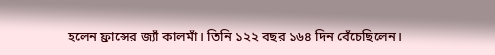হলেন ফ্রান্সের জ্যাঁ কালমাঁ। তিনি ১২২ বছর ১৬৪ দিন বেঁচেছিলেন।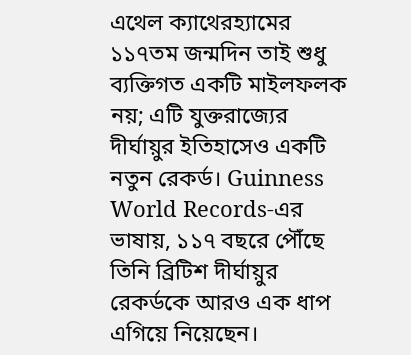এথেল ক্যাথেরহ্যামের ১১৭তম জন্মদিন তাই শুধু ব্যক্তিগত একটি মাইলফলক নয়; এটি যুক্তরাজ্যের দীর্ঘায়ুর ইতিহাসেও একটি নতুন রেকর্ড। Guinness World Records-এর ভাষায়, ১১৭ বছরে পৌঁছে তিনি ব্রিটিশ দীর্ঘায়ুর রেকর্ডকে আরও এক ধাপ এগিয়ে নিয়েছেন।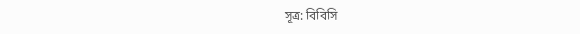সূত্র: বিবিসি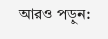আরও পড়ুন: